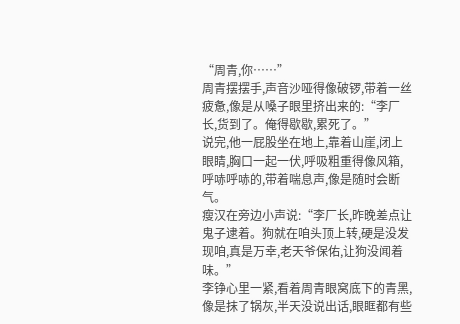“周青,你……”
周青摆摆手,声音沙哑得像破锣,带着一丝疲惫,像是从嗓子眼里挤出来的:“李厂长,货到了。俺得歇歇,累死了。”
说完,他一屁股坐在地上,靠着山崖,闭上眼睛,胸口一起一伏,呼吸粗重得像风箱,呼哧呼哧的,带着喘息声,像是随时会断气。
瘦汉在旁边小声说:“李厂长,昨晚差点让鬼子逮着。狗就在咱头顶上转,硬是没发现咱,真是万幸,老天爷保佑,让狗没闻着味。”
李铮心里一紧,看着周青眼窝底下的青黑,像是抹了锅灰,半天没说出话,眼眶都有些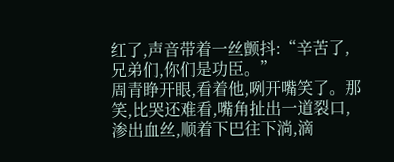红了,声音带着一丝颤抖:“辛苦了,兄弟们,你们是功臣。”
周青睁开眼,看着他,咧开嘴笑了。那笑,比哭还难看,嘴角扯出一道裂口,渗出血丝,顺着下巴往下淌,滴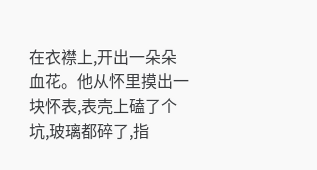在衣襟上,开出一朵朵血花。他从怀里摸出一块怀表,表壳上磕了个坑,玻璃都碎了,指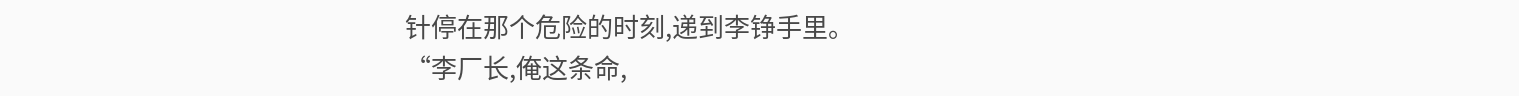针停在那个危险的时刻,递到李铮手里。
“李厂长,俺这条命,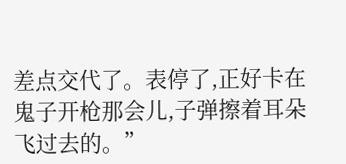差点交代了。表停了,正好卡在鬼子开枪那会儿,子弹擦着耳朵飞过去的。”